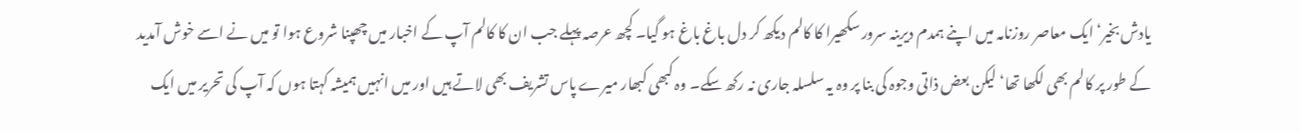یادش بخیر‘ ایک معاصر روزنامہ میں اپنے ہمدم دیرینہ سرور سکھیرا کا کالم دیکھ کر دل باغ باغ ہو گیا۔ کچھ عرصہ پہلے جب ان کا کالم آپ کے اخبار میں چھپنا شروع ہوا تو میں نے اسے خوش آمدید کے طور پر کالم بھی لکھا تھا‘ لیکن بعض ذاتی وجوہ کی بنا پر وہ یہ سلسلہ جاری نہ رکھ سکے۔ وہ کبھی کبھار میرے پاس تشریف بھی لاتے ہیں اور میں انہیں ہمیشہ کہتا ہوں کہ آپ کی تحریر میں ایک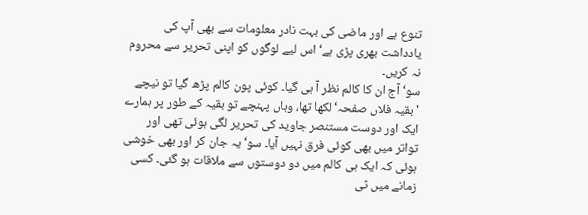تنوع ہے اور ماضی کی بہت نادر معلومات سے بھی آپ کی یادداشت بھری پڑی ہے‘ اس لیے لوگوں کو اپنی تحریر سے محروم نہ کریں۔
سو‘ آج ان کا کالم نظر آ ہی گیا۔ کوئی پون کالم پڑھ گیا تو نیچے 'بقیہ فلاں صفحہ‘ لکھا تھا، وہاں پہنچے تو بقیہ کے طور پر ہمارے ایک اور دوست مستنصر جاوید کی تحریر لگی ہوئی تھی اور تواتر میں بھی کوئی فرق نہیں آیا۔ سو‘ یہ جان کر اور بھی خوشی ہوئی کہ ایک ہی کالم میں دو دوستوں سے ملاقات ہو گئی۔ کسی زمانے میں ٹی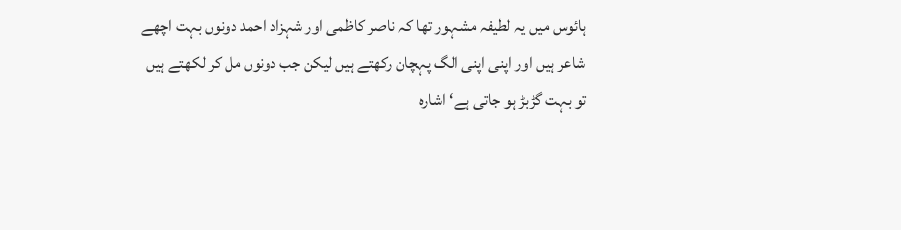ہائوس میں یہ لطیفہ مشہور تھا کہ ناصر کاظمی اور شہزاد احمد دونوں بہت اچھے شاعر ہیں اور اپنی اپنی الگ پہچان رکھتے ہیں لیکن جب دونوں مل کر لکھتے ہیں تو بہت گڑبڑ ہو جاتی ہے‘ اشارہ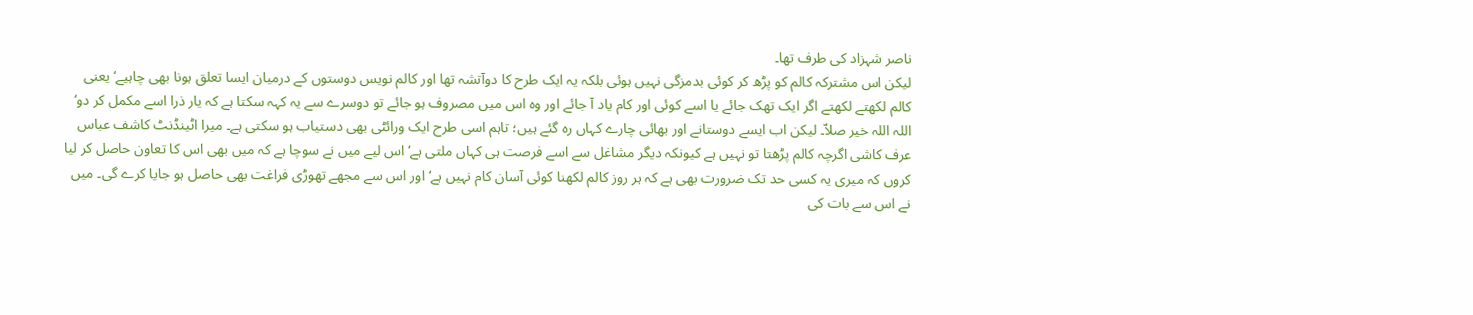ناصر شہزاد کی طرف تھا۔
لیکن اس مشترکہ کالم کو پڑھ کر کوئی بدمزگی نہیں ہوئی بلکہ یہ ایک طرح کا دوآتشہ تھا اور کالم نویس دوستوں کے درمیان ایسا تعلق ہونا بھی چاہیے‘ یعنی کالم لکھتے لکھتے اگر ایک تھک جائے یا اسے کوئی اور کام یاد آ جائے اور وہ اس میں مصروف ہو جائے تو دوسرے سے یہ کہہ سکتا ہے کہ یار ذرا اسے مکمل کر دو‘ اللہ اللہ خیر صلاّ۔ لیکن اب ایسے دوستانے اور بھائی چارے کہاں رہ گئے ہیں؛ تاہم اسی طرح ایک ورائٹی بھی دستیاب ہو سکتی ہے۔ میرا اٹینڈنٹ کاشف عباس عرف کاشی اگرچہ کالم پڑھتا تو نہیں ہے کیونکہ دیگر مشاغل سے اسے فرصت ہی کہاں ملتی ہے‘ اس لیے میں نے سوچا ہے کہ میں بھی اس کا تعاون حاصل کر لیا کروں کہ میری یہ کسی حد تک ضرورت بھی ہے کہ ہر روز کالم لکھنا کوئی آسان کام نہیں ہے‘ اور اس سے مجھے تھوڑی فراغت بھی حاصل ہو جایا کرے گی۔ میں نے اس سے بات کی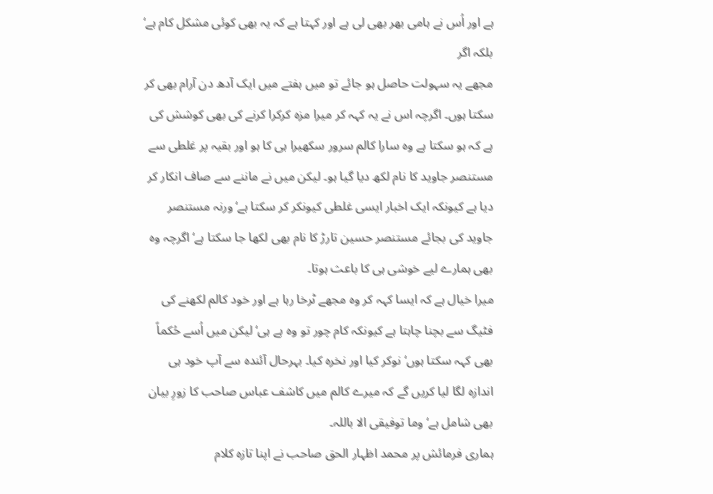ہے اور اُس نے ہامی بھر بھی لی ہے اور کہتا ہے کہ یہ بھی کوئی مشکل کام ہے‘ بلکہ اگر
مجھے یہ سہولت حاصل ہو جائے تو میں ہفتے میں ایک آدھ دن آرام بھی کر سکتا ہوں۔ اگرچہ اس نے یہ کہہ کر میرا مزہ کرکرا کرنے کی بھی کوشش کی ہے کہ ہو سکتا ہے وہ سارا کالم سرور سکھیرا ہی کا ہو اور بقیہ پر غلطی سے مستنصر جاوید کا نام لکھ دیا گیا ہو۔ لیکن میں نے ماننے سے صاف انکار کر دیا ہے کیونکہ ایک اخبار ایسی غلطی کیونکر کر سکتا ہے‘ ورنہ مستنصر جاوید کی بجائے مستنصر حسین تارڑ کا نام بھی لکھا جا سکتا ہے‘ اگرچہ وہ بھی ہمارے لیے خوشی ہی کا باعث ہوتا۔
میرا خیال ہے کہ ایسا کہہ کر وہ مجھے ٹرخا رہا ہے اور خود کالم لکھنے کی فٹیگ سے بچنا چاہتا ہے کیونکہ کام چور تو وہ ہے ہی‘ لیکن میں اُسے حُکماً بھی کہہ سکتا ہوں‘ نوکر کیا اور نخرہ کیا۔ بہرحال آئندہ سے آپ خود ہی اندازہ لگا لیا کریں گے کہ میرے کالم میں کاشف عباس صاحب کا زورِ بیان بھی شامل ہے‘ وما توفیقی الا باللہ۔
ہماری فرمائش پر محمد اظہار الحق صاحب نے اپنا تازہ کلام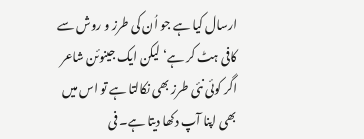ارسال کیا ہے جو اُن کی طرز و روش سے کافی ہٹ کر ہے‘ لیکن ایک جینوئن شاعر اگر کوئی نئی طرز بھی نکالتا ہے تو اس میں بھی اپنا آپ دکھا دیتا ہے۔ فی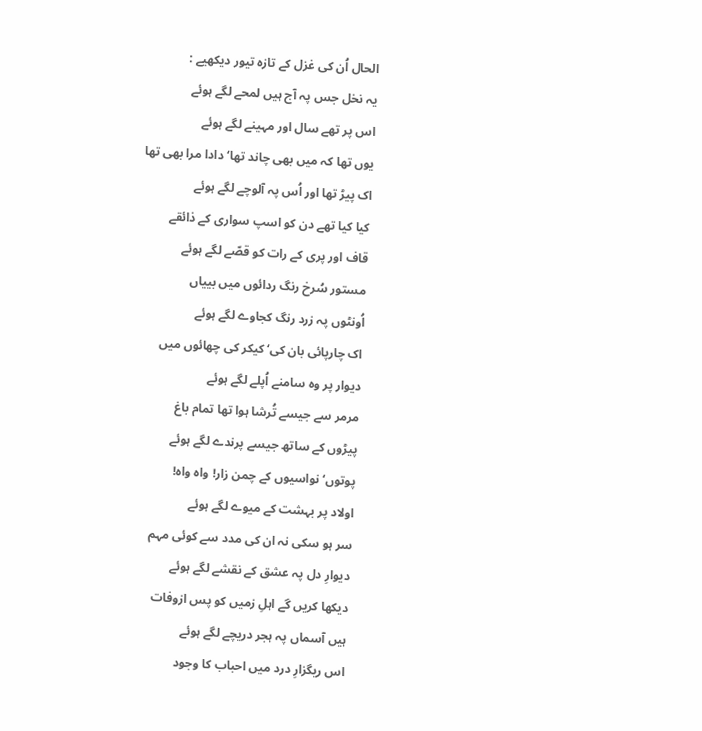الحال اُن کی غزل کے تازہ تیور دیکھیے :
یہ نخل جس پہ آج ہیں لمحے لگے ہوئے
اس پر تھے سال اور مہینے لگے ہوئے
یوں تھا کہ میں بھی چاند تھا‘ دادا مرا بھی تھا
اک پیڑ تھا اور اُس پہ آلوچے لگے ہوئے
کیا کیا تھے دن کو اسپ سواری کے ذائقے
قاف اور پری کے رات کو قصّے لگے ہوئے
مستور سُرخ رنگ ردائوں میں بییاں
اُونٹوں پہ زرد رنگ کجاوے لگے ہوئے
اک چارپائی بان کی‘ کیکر کی چھائوں میں
دیوار پر وہ سامنے اُپلے لگے ہوئے
مرمر سے جیسے تُرشا ہوا تھا تمام باغ
پیڑوں کے ساتھ جیسے پرندے لگے ہوئے
پوتوں‘ نواسیوں کے چمن زار! واہ واہ!
اولاد پر بہشت کے میوے لگے ہوئے
سر ہو سکی نہ ان کی مدد سے کوئی مہم
دیوارِ دل پہ عشق کے نقشے لگے ہوئے
دیکھا کریں گے اہلِ زمیں کو پس ازوفات
ہیں آسماں پہ ہجر دریچے لگے ہوئے
اس ریگزارِ درد میں احباب کا وجود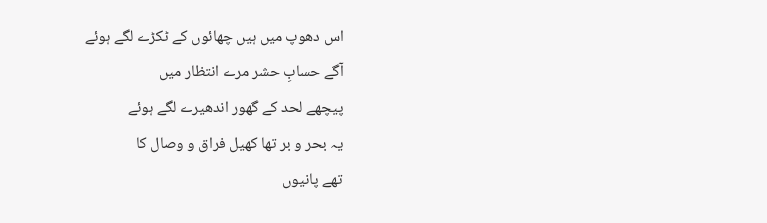اس دھوپ میں ہیں چھائوں کے ٹکڑے لگے ہوئے
آگے حسابِ حشر مرے انتظار میں
پیچھے لحد کے گھور اندھیرے لگے ہوئے
یہ بحر و بر تھا کھیل فراق و وصال کا
تھے پانیوں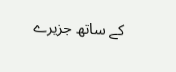کے ساتھ جزیرے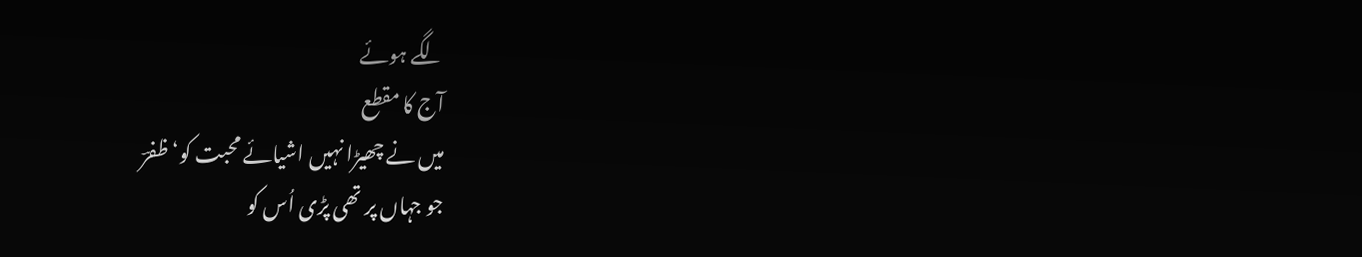لگے ہوئے
آج کا مقطع
میں نے چھیڑا نہیں اشیائے محبت کو‘ ظفرؔ
جو جہاں پر تھی پڑی اُس کو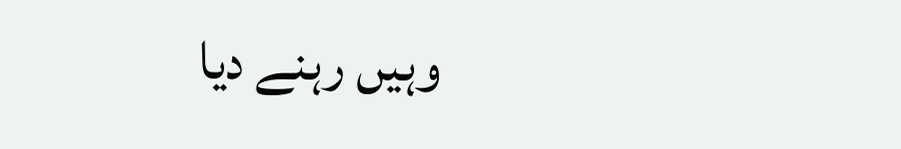وہیں رہنے دیا